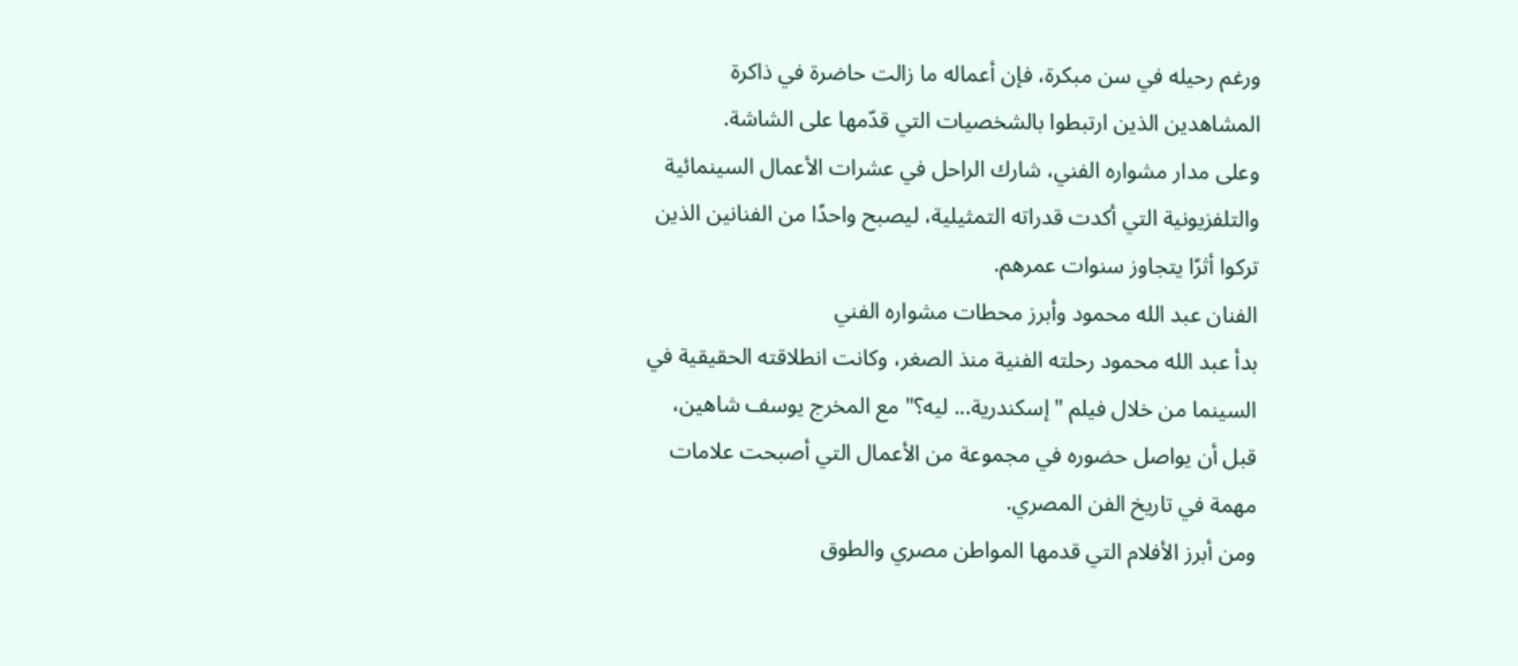ورغم رحيله في سن مبكرة، فإن أعماله ما زالت حاضرة في ذاكرة المشاهدين الذين ارتبطوا بالشخصيات التي قدّمها على الشاشة.
وعلى مدار مشواره الفني، شارك الراحل في عشرات الأعمال السينمائية والتلفزيونية التي أكدت قدراته التمثيلية، ليصبح واحدًا من الفنانين الذين تركوا أثرًا يتجاوز سنوات عمرهم.
الفنان عبد الله محمود وأبرز محطات مشواره الفني
بدأ عبد الله محمود رحلته الفنية منذ الصغر، وكانت انطلاقته الحقيقية في السينما من خلال فيلم "إسكندرية... ليه؟" مع المخرج يوسف شاهين، قبل أن يواصل حضوره في مجموعة من الأعمال التي أصبحت علامات مهمة في تاريخ الفن المصري.
ومن أبرز الأفلام التي قدمها المواطن مصري والطوق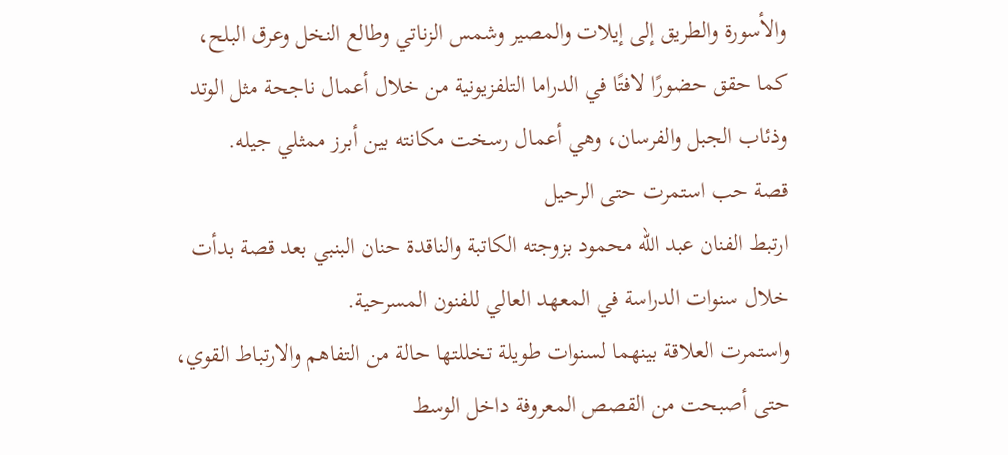والأسورة والطريق إلى إيلات والمصير وشمس الزناتي وطالع النخل وعرق البلح، كما حقق حضورًا لافتًا في الدراما التلفزيونية من خلال أعمال ناجحة مثل الوتد وذئاب الجبل والفرسان، وهي أعمال رسخت مكانته بين أبرز ممثلي جيله.
قصة حب استمرت حتى الرحيل
ارتبط الفنان عبد الله محمود بزوجته الكاتبة والناقدة حنان البنبي بعد قصة بدأت خلال سنوات الدراسة في المعهد العالي للفنون المسرحية.
واستمرت العلاقة بينهما لسنوات طويلة تخللتها حالة من التفاهم والارتباط القوي، حتى أصبحت من القصص المعروفة داخل الوسط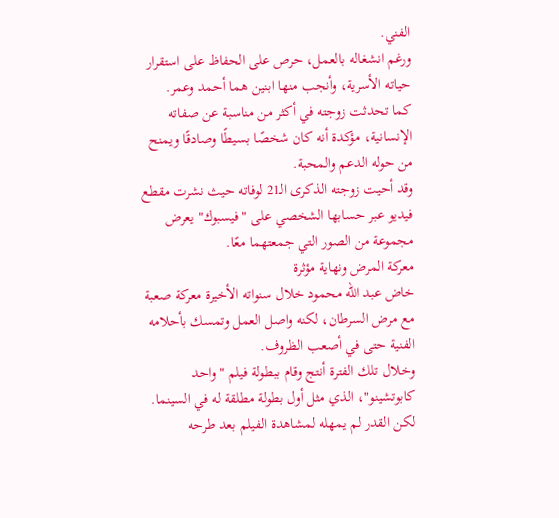الفني.
ورغم انشغاله بالعمل، حرص على الحفاظ على استقرار حياته الأسرية، وأنجب منها ابنين هما أحمد وعمر.
كما تحدثت زوجته في أكثر من مناسبة عن صفاته الإنسانية، مؤكدة أنه كان شخصًا بسيطًا وصادقًا ويمنح من حوله الدعم والمحبة.
وقد أحيت زوجته الذكرى الـ21 لوفاته حيث نشرت مقطع فيديو عبر حسابها الشخصي على "فيسبوك" يعرض مجموعة من الصور التي جمعتهما معًا.
معركة المرض ونهاية مؤثرة
خاض عبد الله محمود خلال سنواته الأخيرة معركة صعبة مع مرض السرطان، لكنه واصل العمل وتمسك بأحلامه الفنية حتى في أصعب الظروف.
وخلال تلك الفترة أنتج وقام ببطولة فيلم "واحد كابوتشينو"، الذي مثل أول بطولة مطلقة له في السينما.
لكن القدر لم يمهله لمشاهدة الفيلم بعد طرحه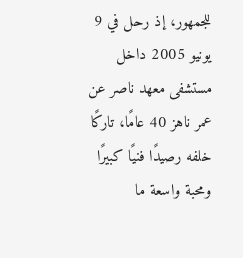للجمهور، إذ رحل في 9 يونيو 2005 داخل مستشفى معهد ناصر عن عمر ناهز 40 عامًا، تاركًا خلفه رصيدًا فنيًا كبيرًا ومحبة واسعة ما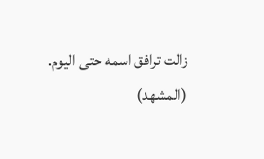زالت ترافق اسمه حتى اليوم.
(المشهد)